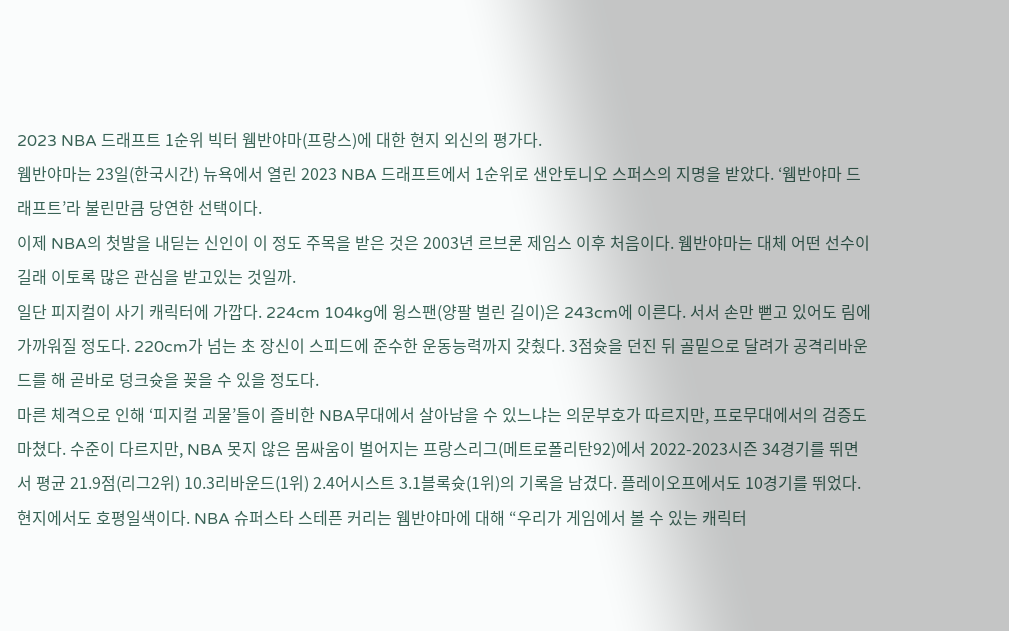2023 NBA 드래프트 1순위 빅터 웸반야마(프랑스)에 대한 현지 외신의 평가다.
웸반야마는 23일(한국시간) 뉴욕에서 열린 2023 NBA 드래프트에서 1순위로 샌안토니오 스퍼스의 지명을 받았다. ‘웸반야마 드래프트’라 불린만큼 당연한 선택이다.
이제 NBA의 첫발을 내딛는 신인이 이 정도 주목을 받은 것은 2003년 르브론 제임스 이후 처음이다. 웸반야마는 대체 어떤 선수이길래 이토록 많은 관심을 받고있는 것일까.
일단 피지컬이 사기 캐릭터에 가깝다. 224cm 104kg에 윙스팬(양팔 벌린 길이)은 243cm에 이른다. 서서 손만 뻗고 있어도 림에 가까워질 정도다. 220cm가 넘는 초 장신이 스피드에 준수한 운동능력까지 갖췄다. 3점슛을 던진 뒤 골밑으로 달려가 공격리바운드를 해 곧바로 덩크슛을 꽂을 수 있을 정도다.
마른 체격으로 인해 ‘피지컬 괴물’들이 즐비한 NBA무대에서 살아남을 수 있느냐는 의문부호가 따르지만, 프로무대에서의 검증도 마쳤다. 수준이 다르지만, NBA 못지 않은 몸싸움이 벌어지는 프랑스리그(메트로폴리탄92)에서 2022-2023시즌 34경기를 뛰면서 평균 21.9점(리그2위) 10.3리바운드(1위) 2.4어시스트 3.1블록슛(1위)의 기록을 남겼다. 플레이오프에서도 10경기를 뛰었다.
현지에서도 호평일색이다. NBA 슈퍼스타 스테픈 커리는 웸반야마에 대해 “우리가 게임에서 볼 수 있는 캐릭터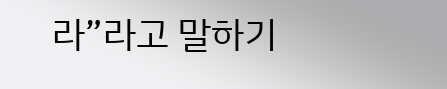라”라고 말하기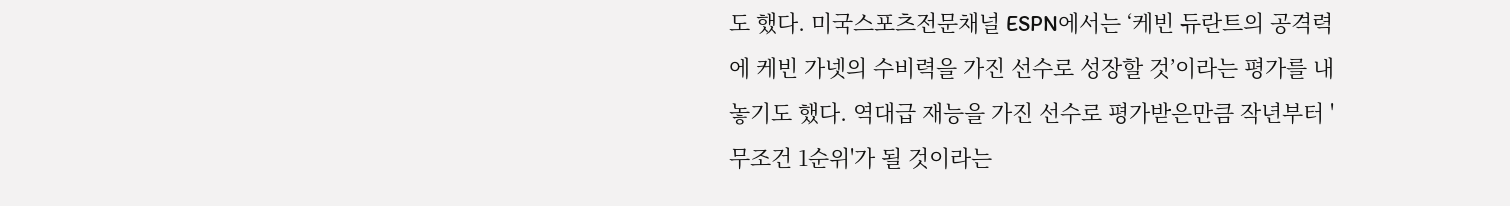도 했다. 미국스포츠전문채널 ESPN에서는 ‘케빈 듀란트의 공격력에 케빈 가넷의 수비력을 가진 선수로 성장할 것’이라는 평가를 내놓기도 했다. 역대급 재능을 가진 선수로 평가받은만큼 작년부터 '무조건 1순위'가 될 것이라는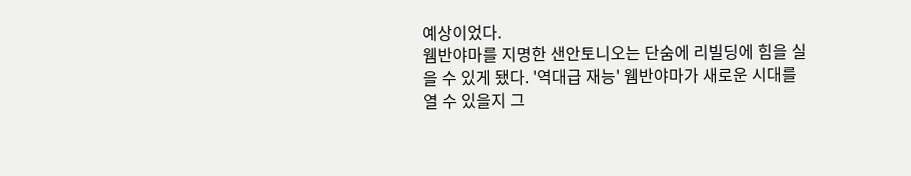예상이었다.
웸반야마를 지명한 샌안토니오는 단숨에 리빌딩에 힘을 실을 수 있게 됐다. '역대급 재능' 웸반야마가 새로운 시대를 열 수 있을지 그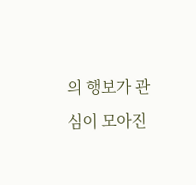의 행보가 관심이 모아진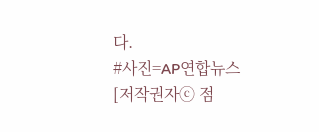다.
#사진=AP연합뉴스
[저작권자ⓒ 점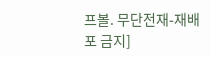프볼. 무단전재-재배포 금지]